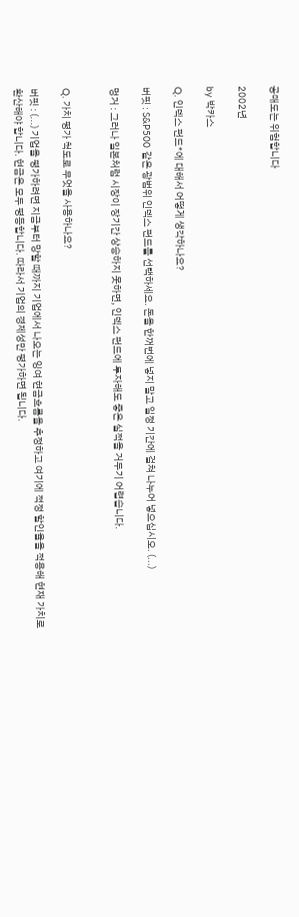공매도는 위험합니다

2002년

by 박카스

Q. 인덱스 펀드*에 대해서 어떻게 생각하나요?

버핏 : S&P500 같은 광범위 인덱스 펀드를 선택하세요. 돈을 한꺼번에 넣지 말고 일정 기간에 걸쳐 나누어 넣으십시오. (...)

멍거 : 그러나 일본처럼 시장이 장기간 상승하지 못하면, 인덱스 펀드에 투자해도 좋은 실적을 거두기 어렵습니다.


Q. 가치 평가 척도로 무엇을 사용하나요?

버핏 : (...) 기업을 평가하려면 지금부터 망할 때까지 기업에서 나오는 잉여 현금흐름을 추정하고 여기에 적정 할인율을 적용해 현재 가치로 환산해야 합니다. 현금은 모두 평등합니다. 따라서 기업의 경제성만 평가하면 됩니다.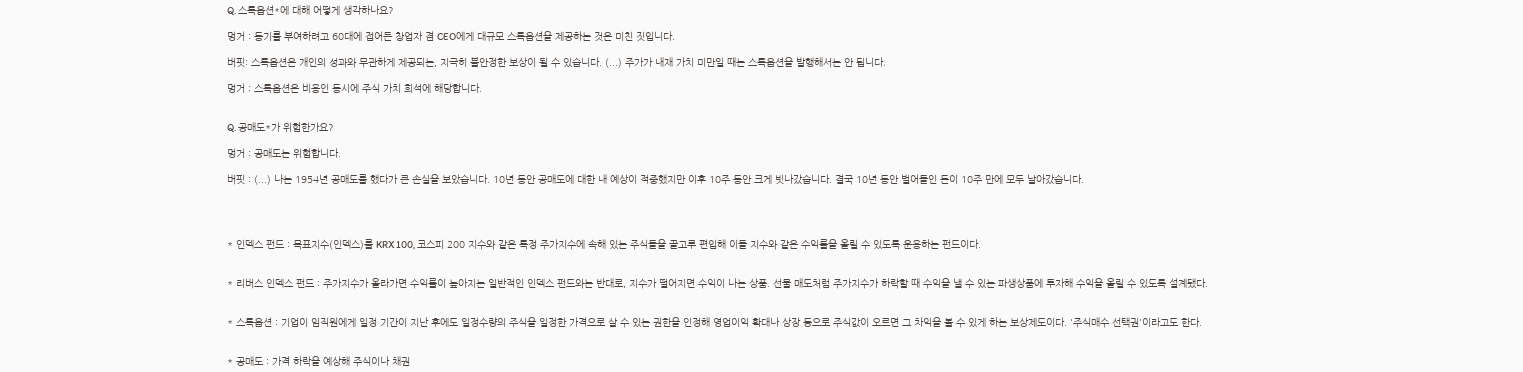Q. 스톡옵션*에 대해 어떻게 생각하나요?

멍거 : 동기를 부여하려고 60대에 접어든 창업자 겸 CEO에게 대규모 스톡옵션을 제공하는 것은 미친 짓입니다.

버핏: 스톡옵션은 개인의 성과와 무관하게 제공되는, 지극히 불안정한 보상이 될 수 있습니다. (...) 주가가 내재 가치 미만일 때는 스톡옵션을 발행해서는 안 됩니다.

멍거 : 스톡옵션은 비용인 동시에 주식 가치 희석에 해당합니다.


Q. 공매도*가 위험한가요?

멍거 : 공매도는 위험합니다.

버핏 : (...) 나는 1954년 공매도를 했다가 큰 손실을 보았습니다. 10년 동안 공매도에 대한 내 예상이 적중했지만 이후 10주 동안 크게 빗나갔습니다. 결국 10년 동안 벌어들인 돈이 10주 만에 모두 날아갔습니다.




* 인덱스 펀드 : 목표지수(인덱스)를 KRX 100, 코스피 200 지수와 같은 특정 주가지수에 속해 있는 주식들을 골고루 편입해 이들 지수와 같은 수익률을 올릴 수 있도록 운용하는 펀드이다.


* 리버스 인덱스 펀드 : 주가지수가 올라가면 수익률이 높아지는 일반적인 인덱스 펀드와는 반대로, 지수가 떨어지면 수익이 나는 상품. 선물 매도처럼 주가지수가 하락할 때 수익을 낼 수 있는 파생상품에 투자해 수익을 올릴 수 있도록 설계됐다.


* 스톡옵션 : 기업이 임직원에게 일정 기간이 지난 후에도 일정수량의 주식을 일정한 가격으로 살 수 있는 권한을 인정해 영업이익 확대나 상장 등으로 주식값이 오르면 그 차익을 볼 수 있게 하는 보상제도이다. '주식매수 선택권'이라고도 한다.


* 공매도 : 가격 하락을 예상해 주식이나 채권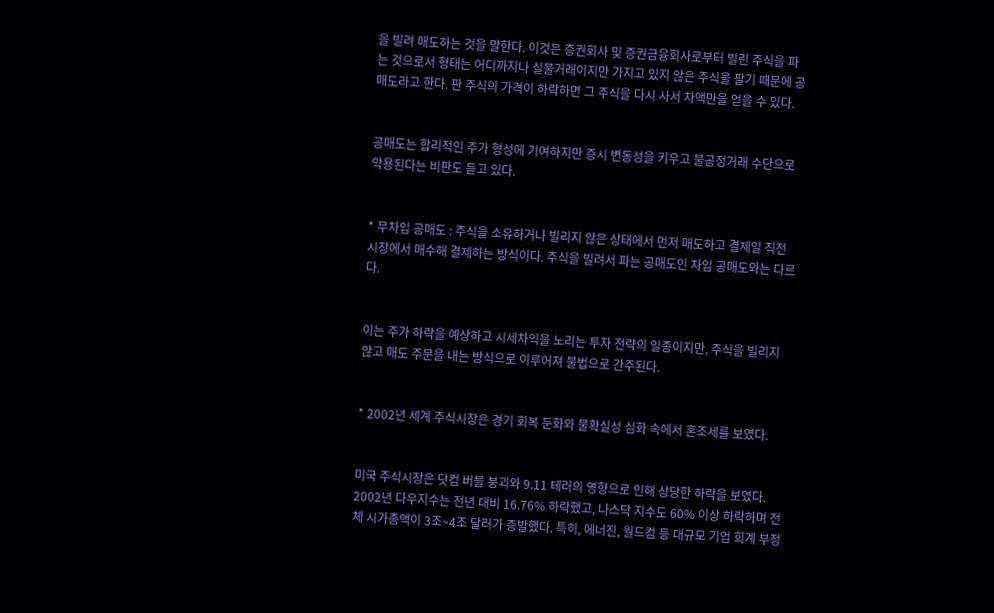을 빌려 매도하는 것을 말한다. 이것은 증권회사 및 증권금융회사로부터 빌린 주식을 파는 것으로서 형태는 어디까지나 실물거래이지만 가지고 있지 않은 주식을 팔기 때문에 공매도라고 한다. 판 주식의 가격이 하락하면 그 주식을 다시 사서 차액만을 얻을 수 있다.


공매도는 합리적인 주가 형성에 기여하지만 증시 변동성을 키우고 불공정거래 수단으로 악용된다는 비판도 듣고 있다.


* 무차입 공매도 : 주식을 소유하거나 빌리지 않은 상태에서 먼저 매도하고 결제일 직전 시장에서 매수해 결제하는 방식이다. 주식을 빌려서 파는 공매도인 차입 공매도와는 다르다.


이는 주가 하락을 예상하고 시세차익을 노리는 투자 전략의 일종이지만, 주식을 빌리지 않고 매도 주문을 내는 방식으로 이루어져 불법으로 간주된다.


* 2002년 세계 주식시장은 경기 회복 둔화와 불확실성 심화 속에서 혼조세를 보였다.


미국 주식시장은 닷컴 버블 붕괴와 9.11 테러의 영향으로 인해 상당한 하락을 보였다. 2002년 다우지수는 전년 대비 16.76% 하락했고, 나스닥 지수도 60% 이상 하락하며 전체 시가총액이 3조~4조 달러가 증발했다. 특히, 에너진, 월드컴 등 대규모 기업 회계 부정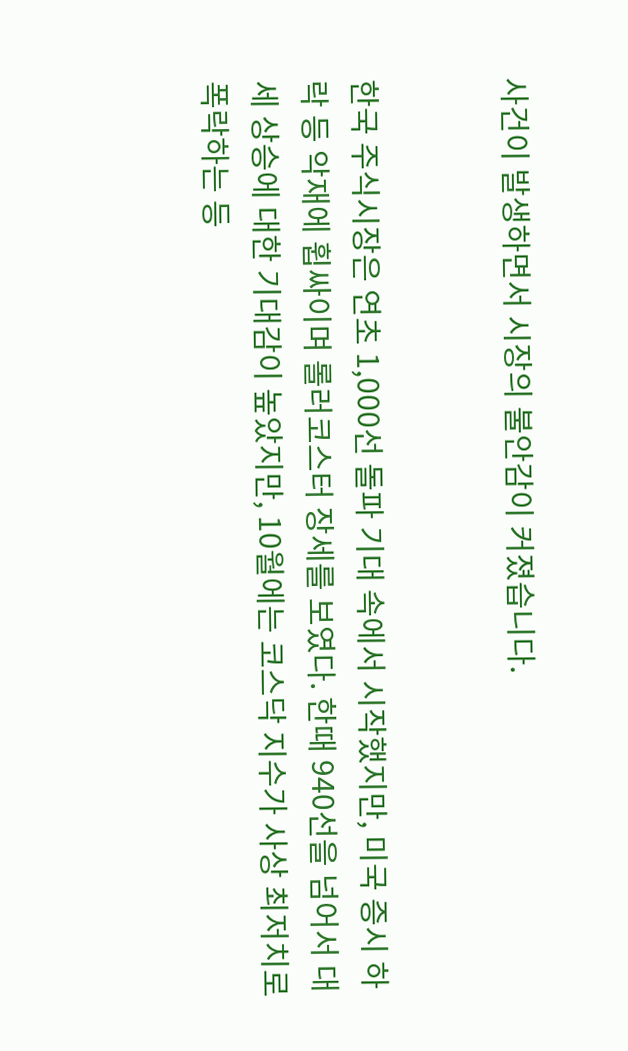사건이 발생하면서 시장의 불안감이 커졌습니다.


한국 주식시장은 연초 1,000선 돌파 기대 속에서 시작했지만, 미국 증시 하락 등 악재에 휩싸이며 롤러코스터 장세를 보였다. 한때 940선을 넘어서 대세 상승에 대한 기대감이 높았지만, 10월에는 코스닥 지수가 사상 최저치로 폭락하는 등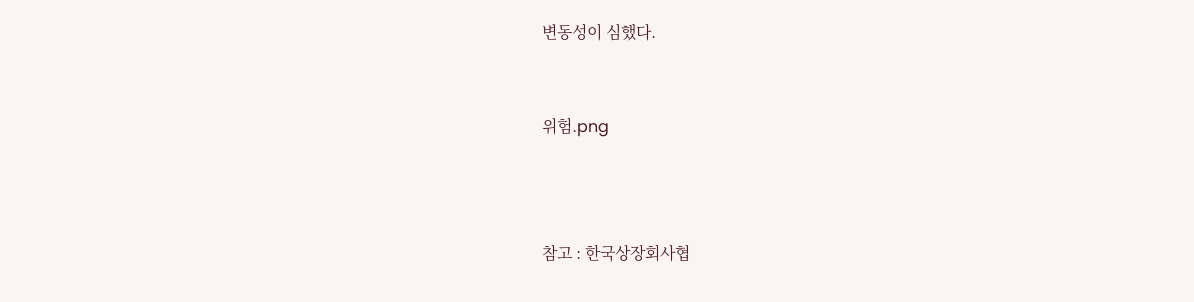변동성이 심했다.


위험.png



참고 : 한국상장회사협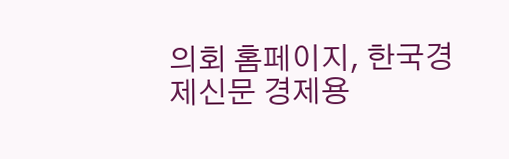의회 홈페이지, 한국경제신문 경제용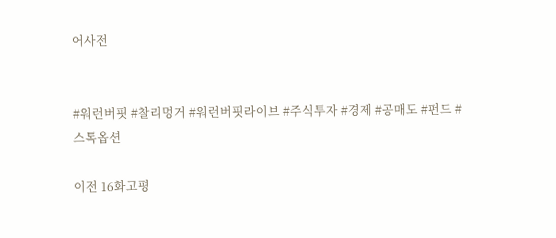어사전


#워런버핏 #찰리멍거 #워런버핏라이브 #주식투자 #경제 #공매도 #펀드 #스톡옵션

이전 16화고평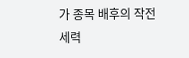가 종목 배후의 작전 세력